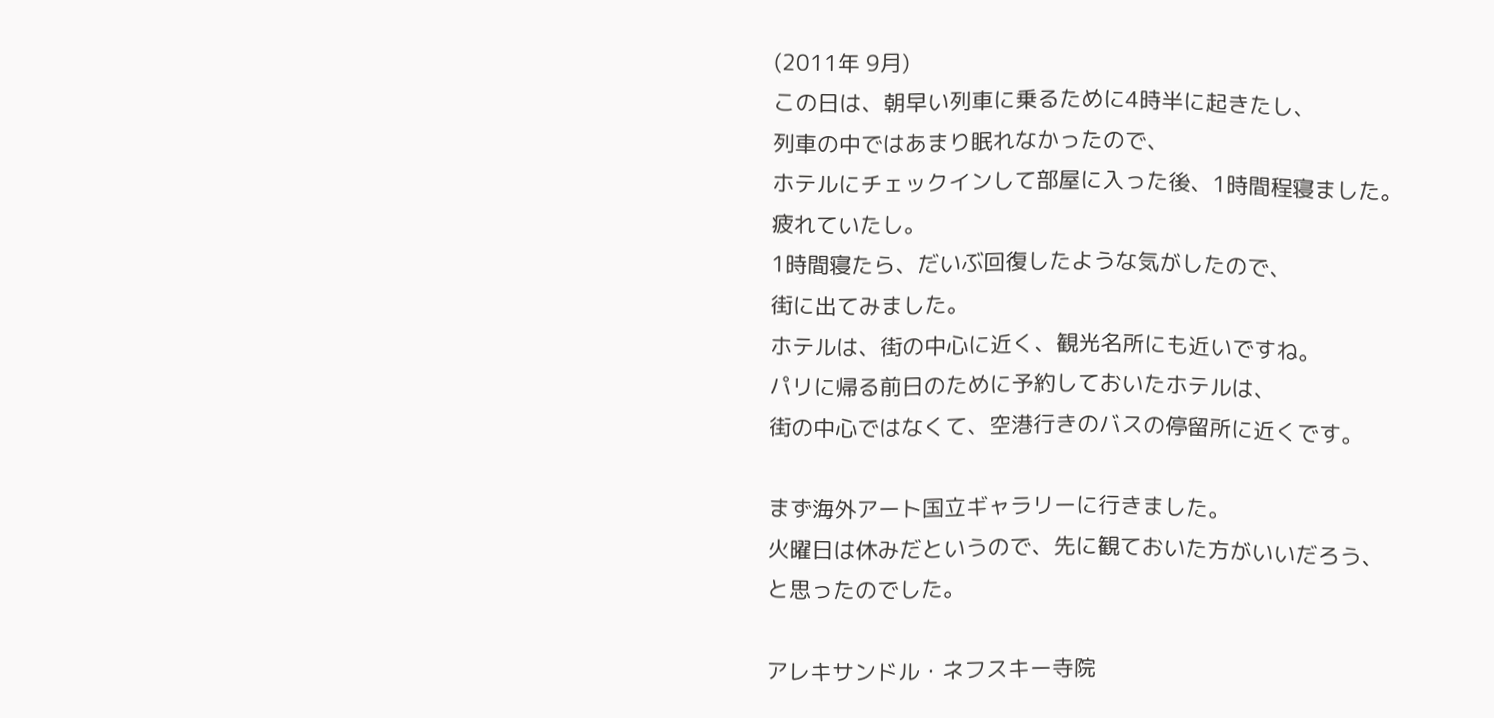(2011年 9月)
この日は、朝早い列車に乗るために4時半に起きたし、
列車の中ではあまり眠れなかったので、
ホテルにチェックインして部屋に入った後、1時間程寝ました。
疲れていたし。
1時間寝たら、だいぶ回復したような気がしたので、
街に出てみました。
ホテルは、街の中心に近く、観光名所にも近いですね。
パリに帰る前日のために予約しておいたホテルは、
街の中心ではなくて、空港行きのバスの停留所に近くです。

まず海外アート国立ギャラリーに行きました。
火曜日は休みだというので、先に観ておいた方がいいだろう、
と思ったのでした。

アレキサンドル・ネフスキー寺院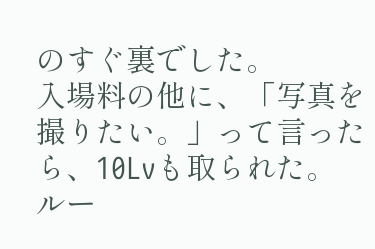のすぐ裏でした。
入場料の他に、「写真を撮りたい。」って言ったら、10Lvも取られた。
ルー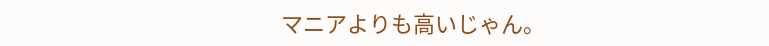マニアよりも高いじゃん。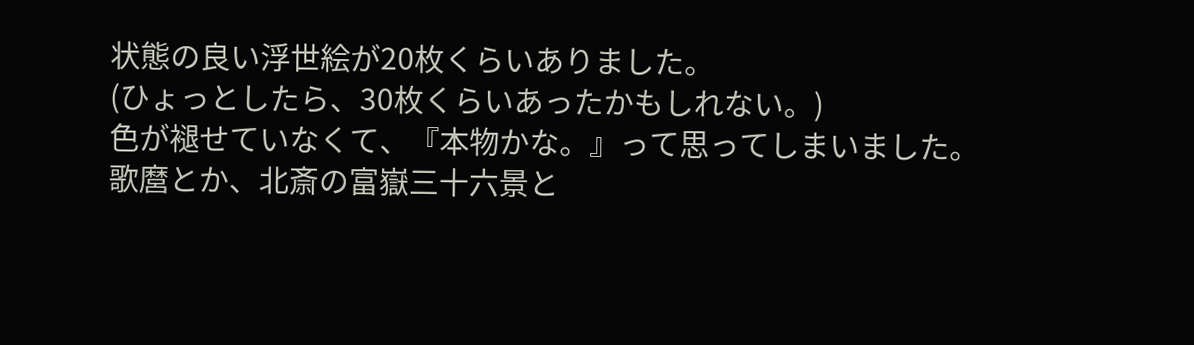状態の良い浮世絵が20枚くらいありました。
(ひょっとしたら、30枚くらいあったかもしれない。)
色が褪せていなくて、『本物かな。』って思ってしまいました。
歌麿とか、北斎の富嶽三十六景と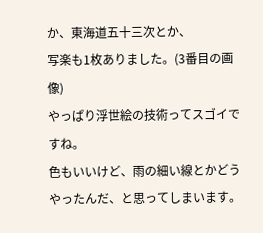か、東海道五十三次とか、
写楽も1枚ありました。(3番目の画像)
やっぱり浮世絵の技術ってスゴイですね。
色もいいけど、雨の細い線とかどうやったんだ、と思ってしまいます。